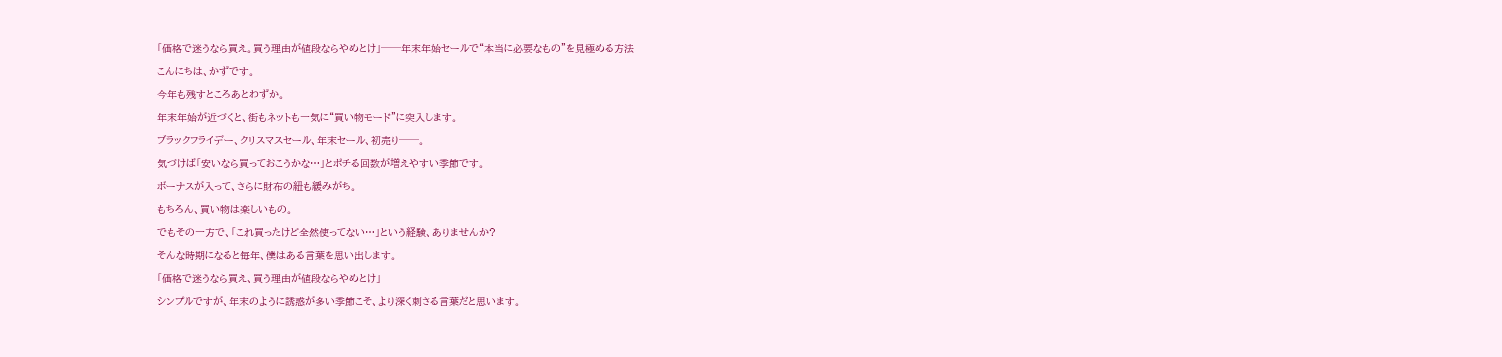「価格で迷うなら買え。買う理由が値段ならやめとけ」──年末年始セールで“本当に必要なもの”を見極める方法
こんにちは、かずです。
今年も残すところあとわずか。
年末年始が近づくと、街もネットも一気に“買い物モード”に突入します。
ブラックフライデー、クリスマスセール、年末セール、初売り──。
気づけば「安いなら買っておこうかな…」とポチる回数が増えやすい季節です。
ボーナスが入って、さらに財布の紐も緩みがち。
もちろん、買い物は楽しいもの。
でもその一方で、「これ買ったけど全然使ってない…」という経験、ありませんか?
そんな時期になると毎年、僕はある言葉を思い出します。
「価格で迷うなら買え、買う理由が値段ならやめとけ」
シンプルですが、年末のように誘惑が多い季節こそ、より深く刺さる言葉だと思います。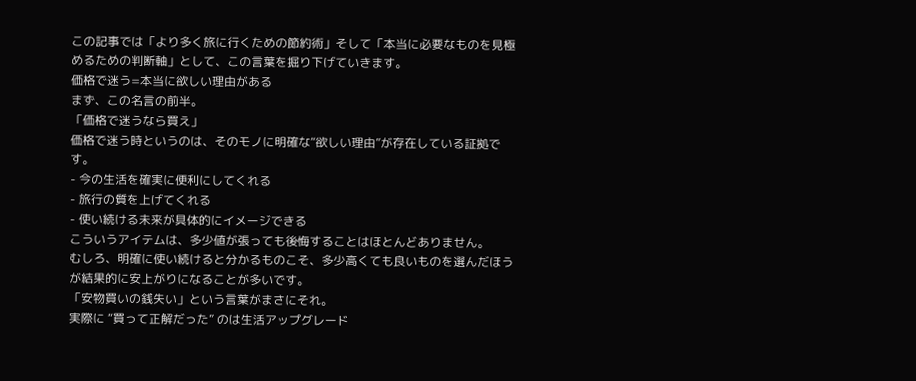この記事では「より多く旅に行くための節約術」そして「本当に必要なものを見極めるための判断軸」として、この言葉を掘り下げていきます。
価格で迷う=本当に欲しい理由がある
まず、この名言の前半。
「価格で迷うなら買え」
価格で迷う時というのは、そのモノに明確な“欲しい理由”が存在している証拠です。
- 今の生活を確実に便利にしてくれる
- 旅行の質を上げてくれる
- 使い続ける未来が具体的にイメージできる
こういうアイテムは、多少値が張っても後悔することはほとんどありません。
むしろ、明確に使い続けると分かるものこそ、多少高くても良いものを選んだほうが結果的に安上がりになることが多いです。
「安物買いの銭失い」という言葉がまさにそれ。
実際に “買って正解だった” のは生活アップグレード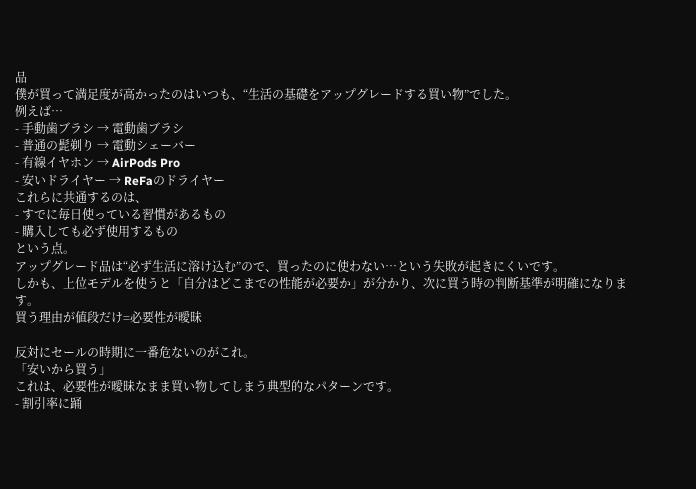品
僕が買って満足度が高かったのはいつも、“生活の基礎をアップグレードする買い物”でした。
例えば…
- 手動歯ブラシ → 電動歯ブラシ
- 普通の髭剃り → 電動シェーバー
- 有線イヤホン → AirPods Pro
- 安いドライヤー → ReFaのドライヤー
これらに共通するのは、
- すでに毎日使っている習慣があるもの
- 購入しても必ず使用するもの
という点。
アップグレード品は“必ず生活に溶け込む”ので、買ったのに使わない…という失敗が起きにくいです。
しかも、上位モデルを使うと「自分はどこまでの性能が必要か」が分かり、次に買う時の判断基準が明確になります。
買う理由が値段だけ=必要性が曖昧

反対にセールの時期に一番危ないのがこれ。
「安いから買う」
これは、必要性が曖昧なまま買い物してしまう典型的なパターンです。
- 割引率に踊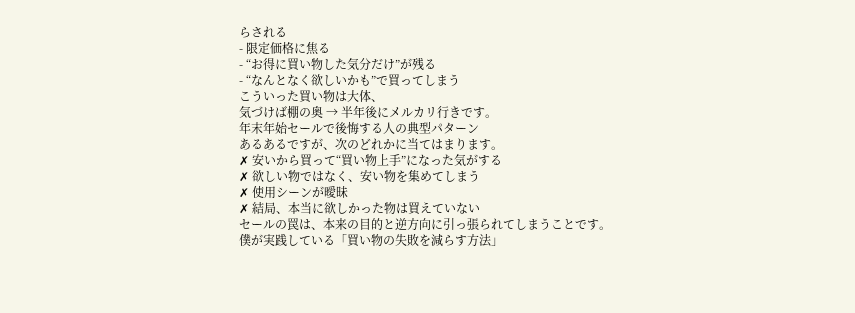らされる
- 限定価格に焦る
- “お得に買い物した気分だけ”が残る
- “なんとなく欲しいかも”で買ってしまう
こういった買い物は大体、
気づけば棚の奥 → 半年後にメルカリ行きです。
年末年始セールで後悔する人の典型パターン
あるあるですが、次のどれかに当てはまります。
✗ 安いから買って“買い物上手”になった気がする
✗ 欲しい物ではなく、安い物を集めてしまう
✗ 使用シーンが曖昧
✗ 結局、本当に欲しかった物は買えていない
セールの罠は、本来の目的と逆方向に引っ張られてしまうことです。
僕が実践している「買い物の失敗を減らす方法」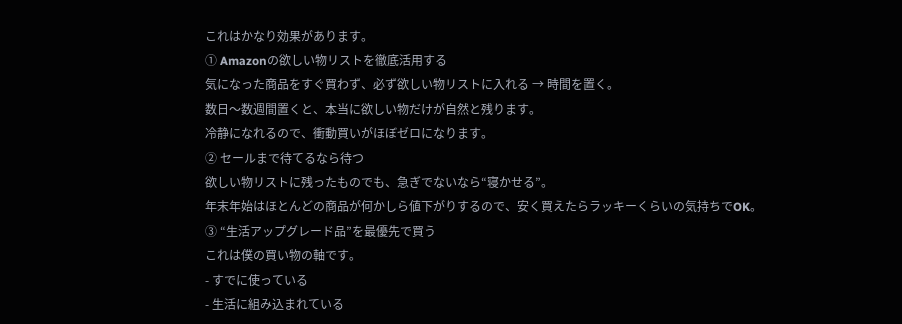これはかなり効果があります。
① Amazonの欲しい物リストを徹底活用する
気になった商品をすぐ買わず、必ず欲しい物リストに入れる → 時間を置く。
数日〜数週間置くと、本当に欲しい物だけが自然と残ります。
冷静になれるので、衝動買いがほぼゼロになります。
② セールまで待てるなら待つ
欲しい物リストに残ったものでも、急ぎでないなら“寝かせる”。
年末年始はほとんどの商品が何かしら値下がりするので、安く買えたらラッキーくらいの気持ちでOK。
③ “生活アップグレード品”を最優先で買う
これは僕の買い物の軸です。
- すでに使っている
- 生活に組み込まれている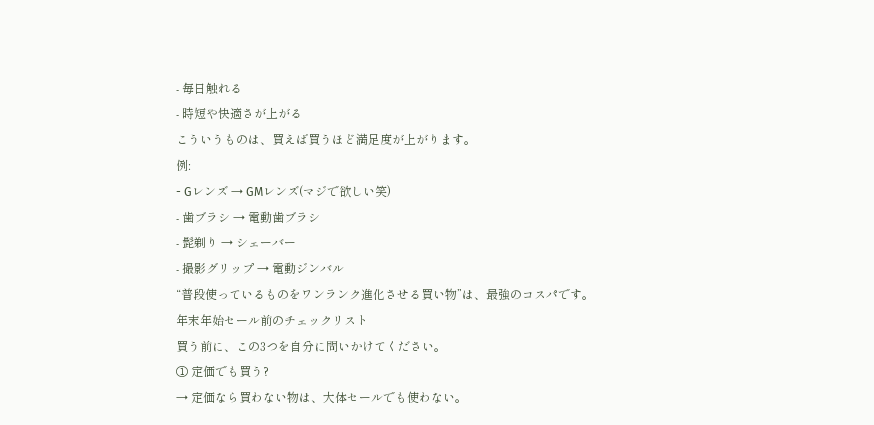- 毎日触れる
- 時短や快適さが上がる
こういうものは、買えば買うほど満足度が上がります。
例:
- Gレンズ → GMレンズ(マジで欲しい笑)
- 歯ブラシ → 電動歯ブラシ
- 髭剃り → シェーバー
- 撮影グリップ → 電動ジンバル
“普段使っているものをワンランク進化させる買い物”は、最強のコスパです。
年末年始セール前のチェックリスト
買う前に、この3つを自分に問いかけてください。
① 定価でも買う?
→ 定価なら買わない物は、大体セールでも使わない。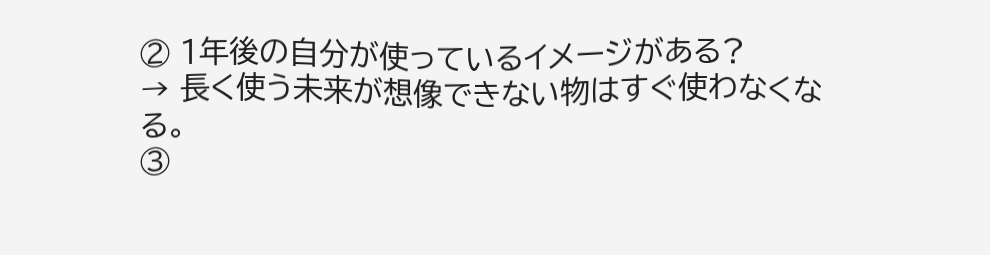② 1年後の自分が使っているイメージがある?
→ 長く使う未来が想像できない物はすぐ使わなくなる。
③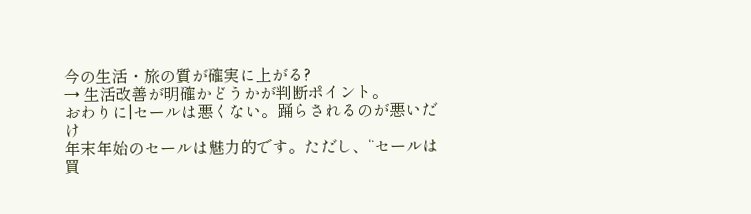今の生活・旅の質が確実に上がる?
→ 生活改善が明確かどうかが判断ポイント。
おわりに|セールは悪くない。踊らされるのが悪いだけ
年末年始のセールは魅力的です。ただし、“セールは買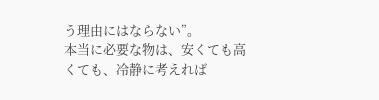う理由にはならない”。
本当に必要な物は、安くても高くても、冷静に考えれば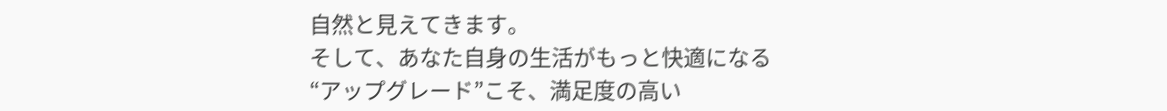自然と見えてきます。
そして、あなた自身の生活がもっと快適になる
“アップグレード”こそ、満足度の高い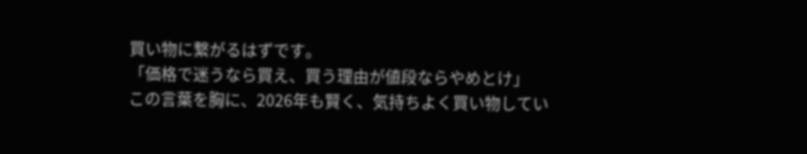買い物に繋がるはずです。
「価格で迷うなら買え、買う理由が値段ならやめとけ」
この言葉を胸に、2026年も賢く、気持ちよく買い物してい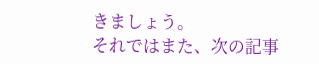きましょう。
それではまた、次の記事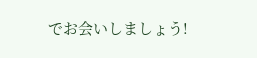でお会いしましょう!